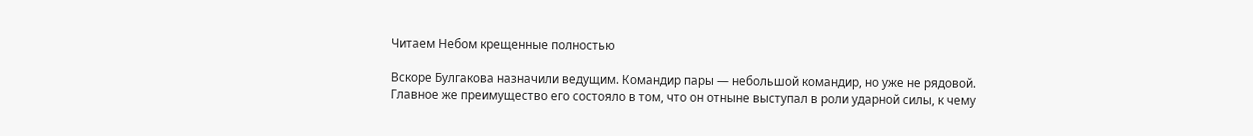Читаем Небом крещенные полностью

Вскоре Булгакова назначили ведущим. Командир пары — небольшой командир, но уже не рядовой. Главное же преимущество его состояло в том, что он отныне выступал в роли ударной силы, к чему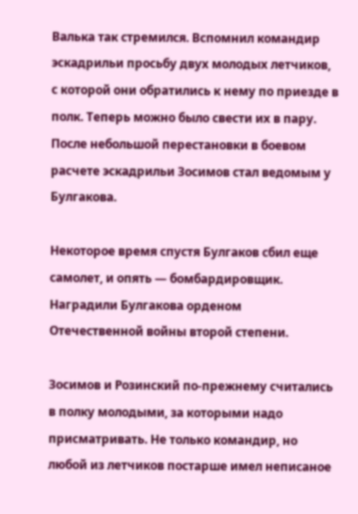Валька так стремился. Вспомнил командир эскадрильи просьбу двух молодых летчиков, с которой они обратились к нему по приезде в полк. Теперь можно было свести их в пару. После небольшой перестановки в боевом расчете эскадрильи Зосимов стал ведомым у Булгакова.

Некоторое время спустя Булгаков сбил еще самолет, и опять — бомбардировщик. Наградили Булгакова орденом Отечественной войны второй степени.

Зосимов и Розинский по-прежнему считались в полку молодыми, за которыми надо присматривать. Не только командир, но любой из летчиков постарше имел неписаное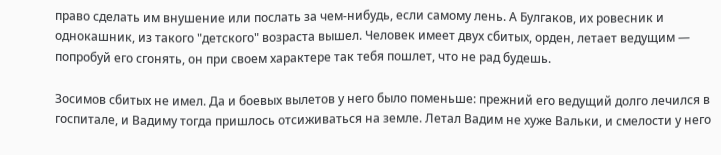право сделать им внушение или послать за чем-нибудь, если самому лень. А Булгаков, их ровесник и однокашник, из такого "детского" возраста вышел. Человек имеет двух сбитых, орден, летает ведущим — попробуй его сгонять, он при своем характере так тебя пошлет, что не рад будешь.

Зосимов сбитых не имел. Да и боевых вылетов у него было поменьше: прежний его ведущий долго лечился в госпитале, и Вадиму тогда пришлось отсиживаться на земле. Летал Вадим не хуже Вальки, и смелости у него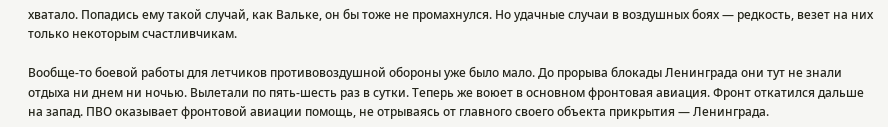хватало. Попадись ему такой случай, как Вальке, он бы тоже не промахнулся. Но удачные случаи в воздушных боях — редкость, везет на них только некоторым счастливчикам.

Вообще-то боевой работы для летчиков противовоздушной обороны уже было мало. До прорыва блокады Ленинграда они тут не знали отдыха ни днем ни ночью. Вылетали по пять-шесть раз в сутки. Теперь же воюет в основном фронтовая авиация. Фронт откатился дальше на запад. ПВО оказывает фронтовой авиации помощь, не отрываясь от главного своего объекта прикрытия — Ленинграда.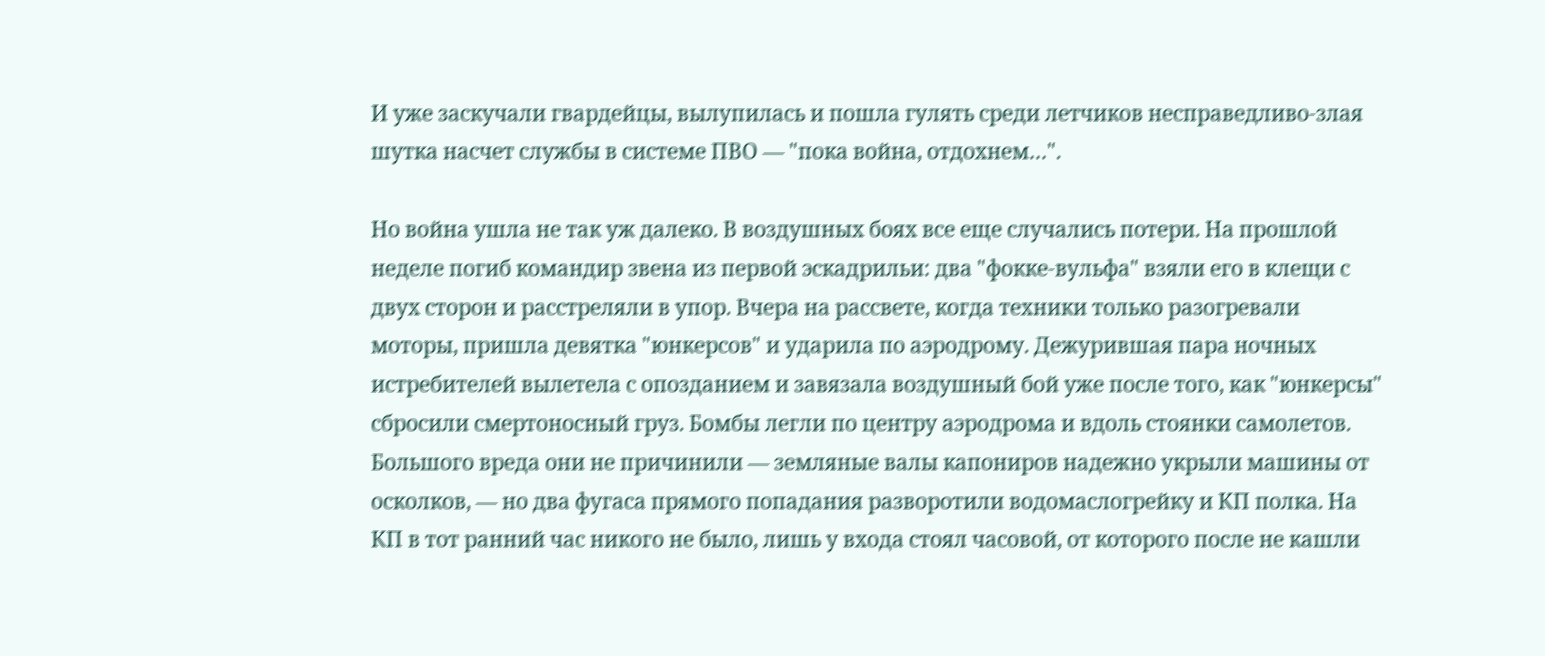И уже заскучали гвардейцы, вылупилась и пошла гулять среди летчиков несправедливо-злая шутка насчет службы в системе ПВО — "пока война, отдохнем…".

Но война ушла не так уж далеко. В воздушных боях все еще случались потери. На прошлой неделе погиб командир звена из первой эскадрильи: два "фокке-вульфа" взяли его в клещи с двух сторон и расстреляли в упор. Вчера на рассвете, когда техники только разогревали моторы, пришла девятка "юнкерсов" и ударила по аэродрому. Дежурившая пара ночных истребителей вылетела с опозданием и завязала воздушный бой уже после того, как "юнкерсы" сбросили смертоносный груз. Бомбы легли по центру аэродрома и вдоль стоянки самолетов. Большого вреда они не причинили — земляные валы капониров надежно укрыли машины от осколков, — но два фугаса прямого попадания разворотили водомаслогрейку и КП полка. На КП в тот ранний час никого не было, лишь у входа стоял часовой, от которого после не кашли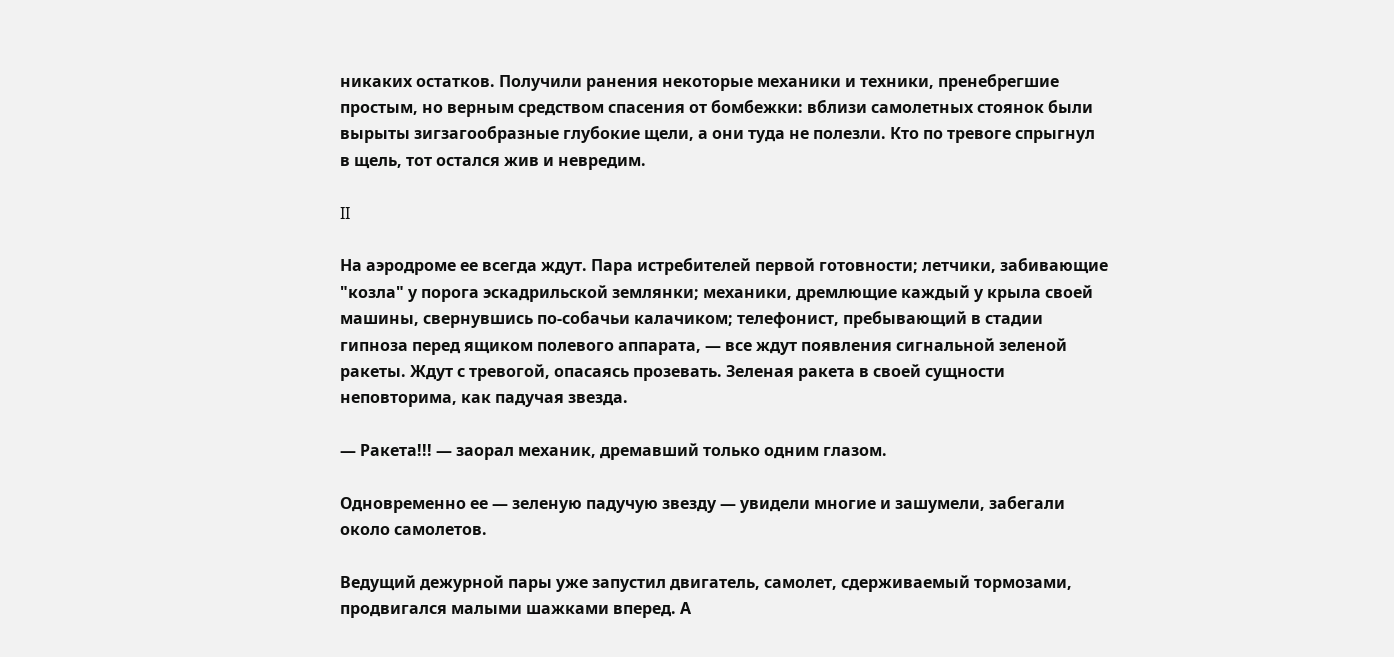никаких остатков. Получили ранения некоторые механики и техники, пренебрегшие простым, но верным средством спасения от бомбежки: вблизи самолетных стоянок были вырыты зигзагообразные глубокие щели, а они туда не полезли. Кто по тревоге спрыгнул в щель, тот остался жив и невредим.

II

На аэродроме ее всегда ждут. Пара истребителей первой готовности; летчики, забивающие "козла" у порога эскадрильской землянки; механики, дремлющие каждый у крыла своей машины, свернувшись по-собачьи калачиком; телефонист, пребывающий в стадии гипноза перед ящиком полевого аппарата, — все ждут появления сигнальной зеленой ракеты. Ждут с тревогой, опасаясь прозевать. Зеленая ракета в своей сущности неповторима, как падучая звезда.

— Ракета!!! — заорал механик, дремавший только одним глазом.

Одновременно ее — зеленую падучую звезду — увидели многие и зашумели, забегали около самолетов.

Ведущий дежурной пары уже запустил двигатель, самолет, сдерживаемый тормозами, продвигался малыми шажками вперед. А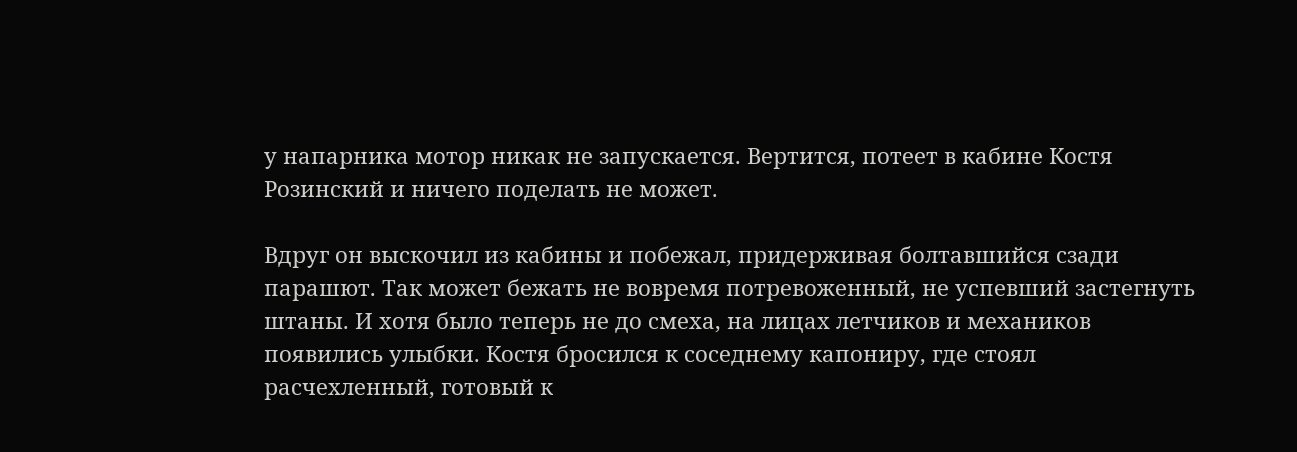у напарника мотор никак не запускается. Вертится, потеет в кабине Костя Розинский и ничего поделать не может.

Вдруг он выскочил из кабины и побежал, придерживая болтавшийся сзади парашют. Так может бежать не вовремя потревоженный, не успевший застегнуть штаны. И хотя было теперь не до смеха, на лицах летчиков и механиков появились улыбки. Костя бросился к соседнему капониру, где стоял расчехленный, готовый к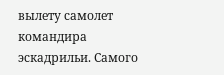вылету самолет командира эскадрильи. Самого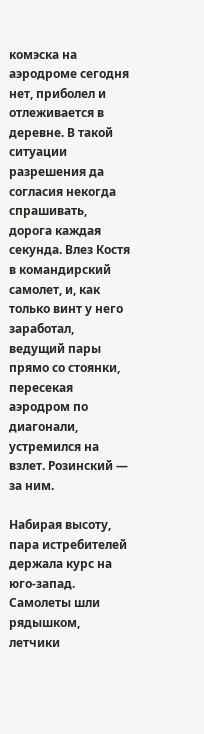комэска на аэродроме сегодня нет, приболел и отлеживается в деревне. В такой ситуации разрешения да согласия некогда спрашивать, дорога каждая секунда. Влез Костя в командирский самолет, и, как только винт у него заработал, ведущий пары прямо со стоянки, пересекая аэродром по диагонали, устремился на взлет. Розинский — за ним.

Набирая высоту, пара истребителей держала курс на юго-запад. Самолеты шли рядышком, летчики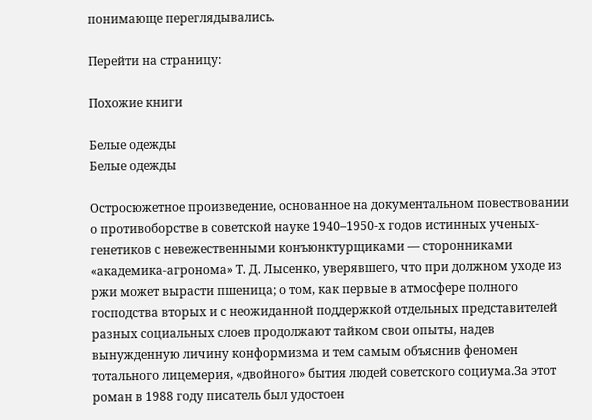понимающе переглядывались.

Перейти на страницу:

Похожие книги

Белые одежды
Белые одежды

Остросюжетное произведение, основанное на документальном повествовании о противоборстве в советской науке 1940–1950-х годов истинных ученых-генетиков с невежественными конъюнктурщиками — сторонниками «академика-агронома» Т. Д. Лысенко, уверявшего, что при должном уходе из ржи может вырасти пшеница; о том, как первые в атмосфере полного господства вторых и с неожиданной поддержкой отдельных представителей разных социальных слоев продолжают тайком свои опыты, надев вынужденную личину конформизма и тем самым объяснив феномен тотального лицемерия, «двойного» бытия людей советского социума.За этот роман в 1988 году писатель был удостоен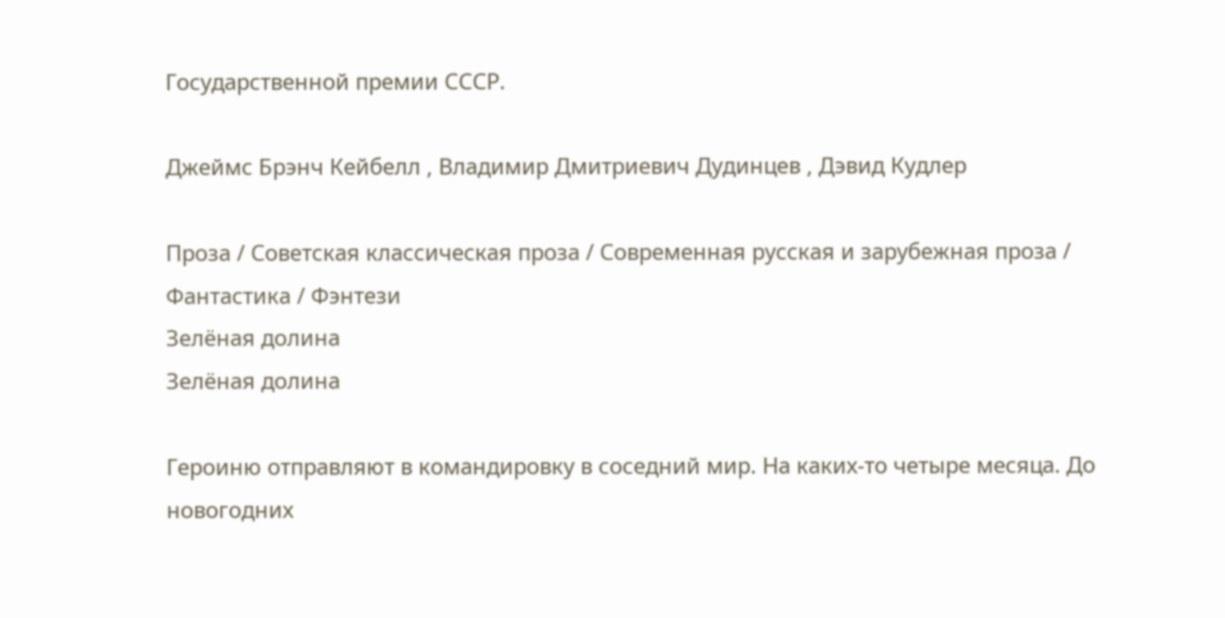Государственной премии СССР.

Джеймс Брэнч Кейбелл , Владимир Дмитриевич Дудинцев , Дэвид Кудлер

Проза / Советская классическая проза / Современная русская и зарубежная проза / Фантастика / Фэнтези
Зелёная долина
Зелёная долина

Героиню отправляют в командировку в соседний мир. На каких-то четыре месяца. До новогодних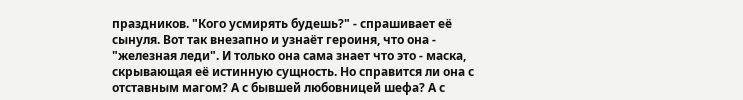праздников. "Кого усмирять будешь?" - спрашивает её сынуля. Вот так внезапно и узнаёт героиня, что она - "железная леди". И только она сама знает что это - маска, скрывающая её истинную сущность. Но справится ли она с отставным магом? А с бывшей любовницей шефа? А с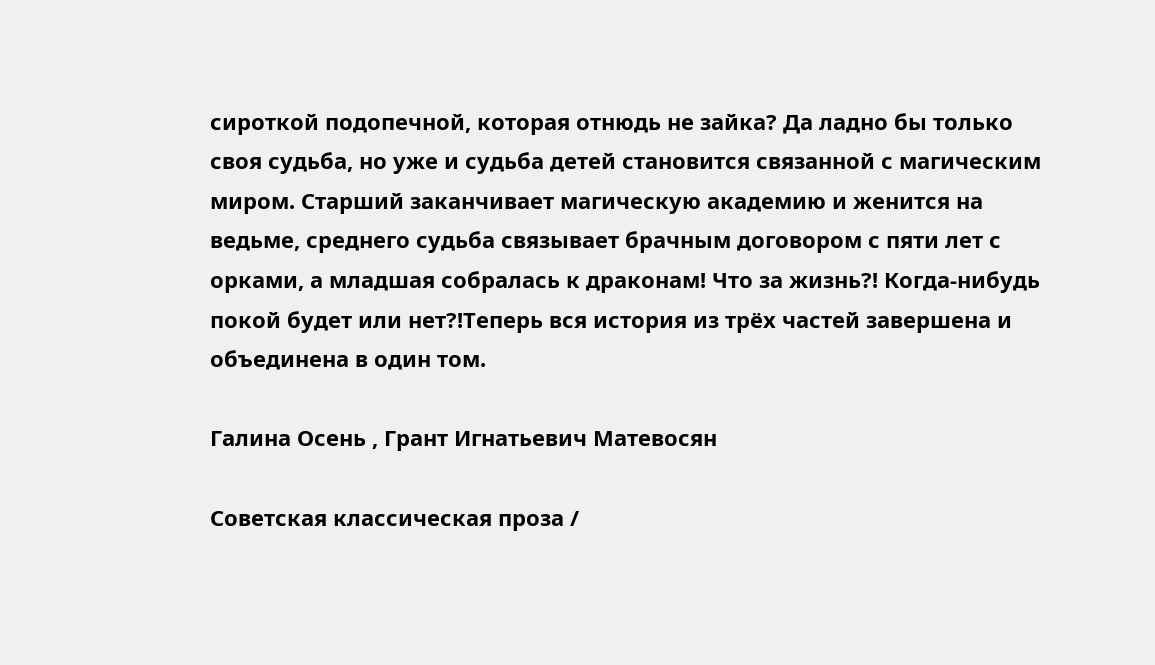сироткой подопечной, которая отнюдь не зайка? Да ладно бы только своя судьба, но уже и судьба детей становится связанной с магическим миром. Старший заканчивает магическую академию и женится на ведьме, среднего судьба связывает брачным договором с пяти лет с орками, а младшая собралась к драконам! Что за жизнь?! Когда-нибудь покой будет или нет?!Теперь вся история из трёх частей завершена и объединена в один том.

Галина Осень , Грант Игнатьевич Матевосян

Советская классическая проза /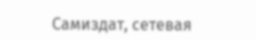Самиздат, сетевая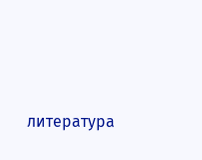литература